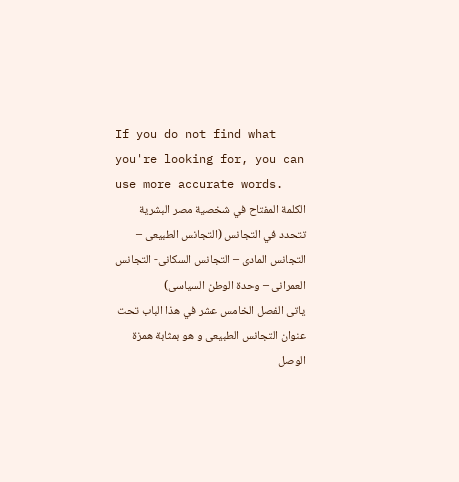If you do not find what you're looking for, you can use more accurate words.
الكلمة المفتاح في شخصية مصر البشرية تتحدد في التجانس (التجانس الطبيعى – التجانس المادى – التجانس السكانى- التجانس العمرانى – وحدة الوطن السياسى)
ياتى الفصل الخامس عشر في هذا الباب تحت عنوان التجانس الطبيعى و هو بمثابة همزة الوصل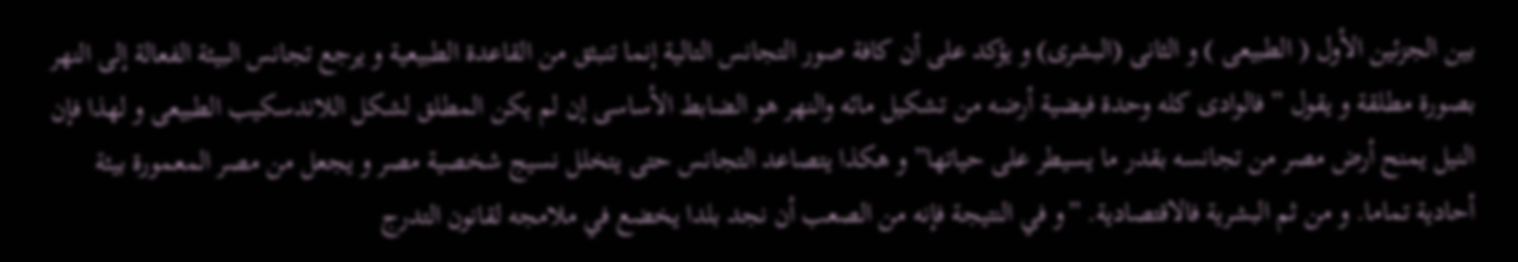بين الجزئين الأول ( الطبيعى ) و الثانى (البشرى) و يؤكد على أن كافة صور التجانس التالية إنما تنبثق من القاعدة الطبيعية و يرجع تجانس البيئة الفعالة إلى النهر بصورة مطلقة و يقول ” فالوادى كله وحدة فيضية أرضه من تشكيل مائه والنهر هو الضابط الأساسى إن لم يكن المطلق لشكل اللاندسكيب الطبيعى و لهذا فإن النيل يمنح أرض مصر من تجانسه بقدر ما يسيطر على حياتها” و هكذا يتصاعد التجانس حتى يتخلل نسيج شخصية مصر و يجعل من مصر المعمورة بيئة أحادية تماما. و من ثم البشرية فالاقتصادية. ”و في النتيجة فإنه من الصعب أن نجد بلدا يخضع في ملامجه لقانون التدرج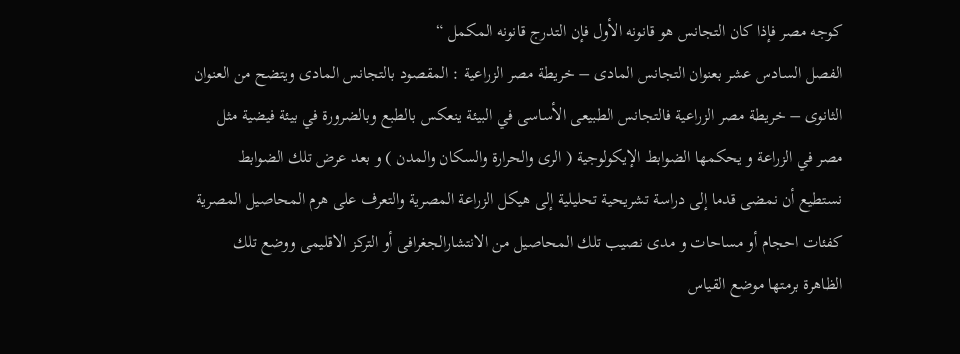كوجه مصر فإذا كان التجانس هو قانونه الأول فإن التدرج قانونه المكمل “
الفصل السادس عشر بعنوان التجانس المادى – خريطة مصر الزراعية : المقصود بالتجانس المادى ويتضح من العنوان الثانوى – خريطة مصر الزراعية فالتجانس الطبيعى الأساسى في البيئة ينعكس بالطبع وبالضرورة في بيئة فيضية مثل مصر في الزراعة و يحكمها الضوابط الإيكولوجية ( الرى والحرارة والسكان والمدن ) و بعد عرض تلك الضوابط نستطيع أن نمضى قدما إلى دراسة تشريحية تحليلية إلى هيكل الزراعة المصرية والتعرف على هرم المحاصيل المصرية كفئات احجام أو مساحات و مدى نصيب تلك المحاصيل من الانتشارالجغرافى أو التركز الاقليمى ووضع تلك الظاهرة برمتها موضع القياس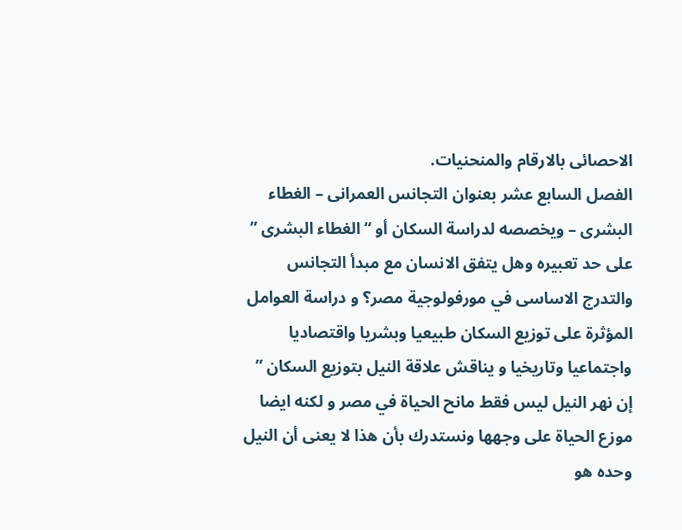الاحصائى بالارقام والمنحنيات.
الفصل السابع عشر بعنوان التجانس العمرانى – الغطاء البشرى – ويخصصه لدراسة السكان أو “الغطاء البشرى ” على حد تعبيره وهل يتفق الانسان مع مبدأ التجانس والتدرج الاساسى في مورفولوجية مصر؟ و دراسة العوامل المؤثرة على توزيع السكان طبيعيا وبشريا واقتصاديا واجتماعيا وتاريخيا و يناقش علاقة النيل بتوزيع السكان ” إن نهر النيل ليس فقط مانح الحياة في مصر و لكنه ايضا موزع الحياة على وجهها ونستدرك بأن هذا لا يعنى أن النيل وحده هو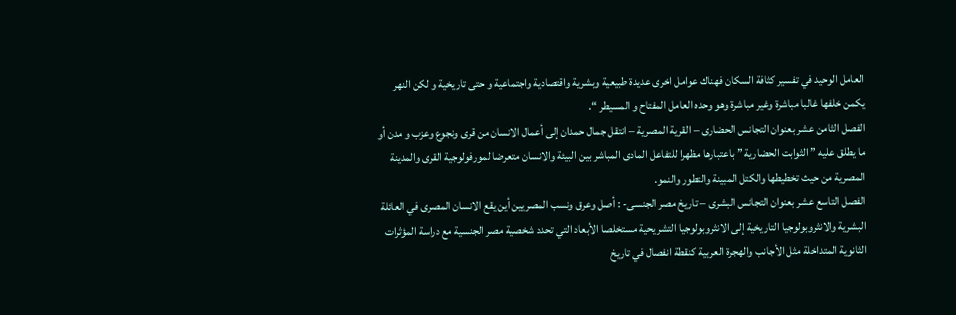العامل الوحيد في تفسير كثافة السكان فهناك عوامل اخرى عديدة طبيعية وبشرية واقتصادية واجتماعية و حتى تاريخية و لكن النهر يكمن خلفها غالبا مباشرة وغير مباشرة وهو وحده العامل المفتاح و المسيطر “.
الفصل الثامن عشر بعنوان التجانس الحضارى – القرية المصرية – انتقل جمال حمدان إلى أعمال الانسان من قرى ونجوع وعزب و مدن أو ما يطلق عليه ” الثوابت الحضارية ” باعتبارها مظهرا للتفاعل المادى المباشر بين البيئة والانسان متعرضا لمورفولوجية القرى والمدينة المصرية من حيث تخطيطها والكتل المبينة والتطور والنمو.
الفصل التاسع عشر بعنوان التجانس البشرى – تاريخ مصر الجنسى- : أصل وعرق ونسب المصريين أين يقع الانسان المصرى في العائلة البشرية والانثروبولوجيا التاريخية إلى الانثروبولوجيا التشريحية مستخلصا الأبعاد التي تحدد شخصية مصر الجنسية مع دراسة المؤثرات الثانوية المتداخلة مثل الأجانب والهجرة العربية كنقطة انفصال في تاريخ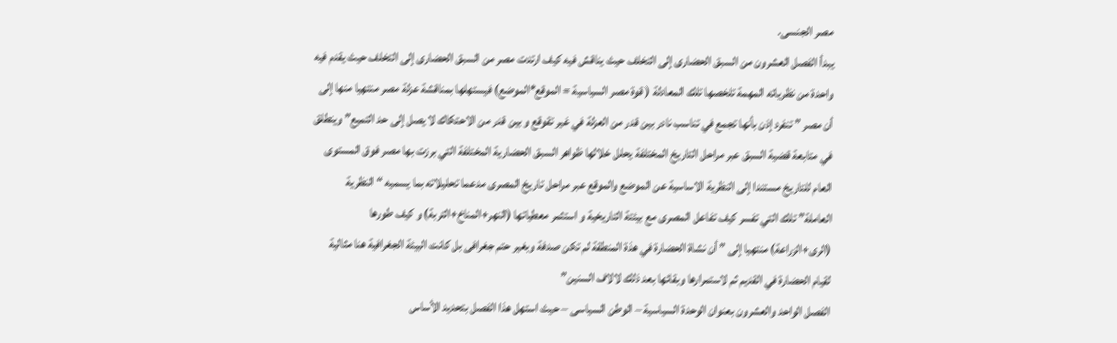مصر الجنسى.
يبدأ الفصل العشرون من السبق الحضارى إلى التخلف حيث يناقش فيه كيف ارتدت مصر من السبق الحضارى إلى التخلف حيث يقدم فيه واحدة من نظرياته المهمة تلخصها تلك المعادلة ( قوة مصر السياسية = الموقع*الموضع) فيستهلها بمناقشة عزلة مصر منتهيا منها إلى أن مصر ” تنفرد إذن بأنها تجمع في تناسب نادر بين قدر من العزلة في غير تقوقع و بين قدر من الاحتكاك لا يصل إلى حد التميع” وينطلق في متابعة قضية السبق عبر مراحل التاريخ المختلفة يحلل خلالها ظواهر السبق الحضارية المختلفة التي برزت بها مصر فوق المستوى العام للتاريخ مستندا إلى النظرية الاساسية عن الموضع والموقع عبر مراحل تاريخ المصرى مدعما تحليلاته بما يسميه “النظرية العاملة” تلك التي تفسر كيف تفاعل المصرى مع بيئتة التاريخية و استثمر معطياتها (النهر+المناخ+التربة) و كيف طورها (الرى+الزراعة) منتهيا إلى ” أن نشاة الحضارة في هذة المنطقة لم تكن صدفة وبغير حتم جغرافى بل كانت البيئة الجغرافية هنا مثالية لقيام الحضارة في القديم ثم لاستمرارها وبقائها بعد ذلك لالاف السنين”
الفصل الواحد والعشرون بعنوان الوحدة السياسية – الوطن السياسى – حيث استهل هذا الفصل بتحديد الأساس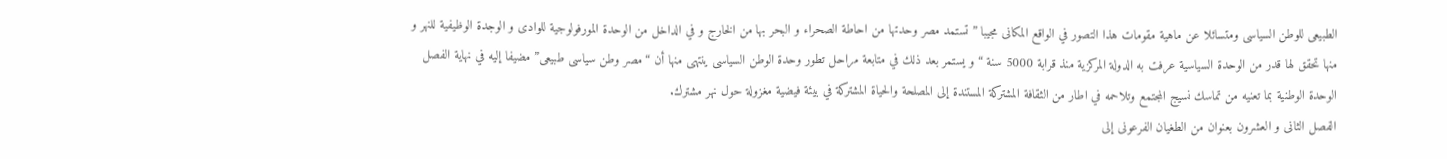الطبيعى للوطن السياسى ومتسائلا عن ماهية مقومات هذا التصور في الواقع المكانى مجيبا ” تستمد مصر وحدتها من احاطة الصحراء و البحر بها من الخارج و في الداخل من الوحدة المورفولوجية للوادى و الوجدة الوظيفية للنهر و منها تحقق لها قدر من الوحدة السياسية عرفت به الدولة المركزية منذ قرابة 5000 سنة “ و يستمر بعد ذلك في متابعة مراحل تطور وحدة الوطن السياسى ينتهى منها أن “مصر وطن سياسى طبيعى” مضيفا إليه في نهاية الفصل الوحدة الوطنية بما تعنيه من تماسك نسيج المجتمع وتلاحمه في اطار من الثقافة المشتركة المستندة إلى المصلحة والحياة المشتركة في بيئة فيضية مغزولة حول نهر مشترك.
الفصل الثانى و العشرون بعنوان من الطغيان الفرعونى إلى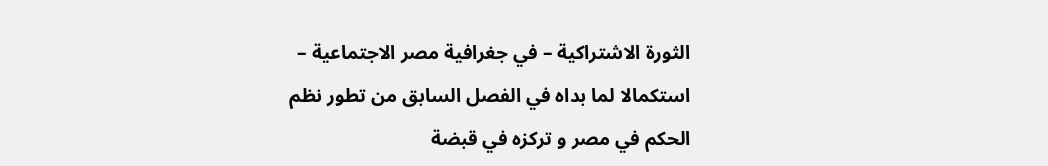الثورة الاشتراكية – في جغرافية مصر الاجتماعية – استكمالا لما بداه في الفصل السابق من تطور نظم الحكم في مصر و تركزه في قبضة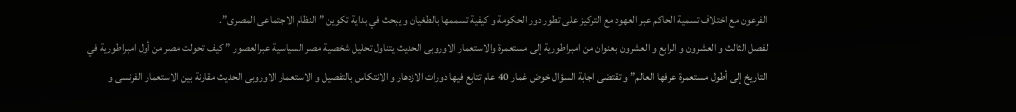الفرعون مع اختلاف تسمية الحاكم عبر العهود مع التركيز على تطور دور الحكومة و كيفية تسممها بالطغيان و يبحث في بداية تكوين ” النظام الاجتماعى المصرى”.
لفصل الثالث و العشرون و الرابع و العشرون بعنوان من امبراطورية إلى مستعمرة والاستعمار الاوروبى الحديث يتناول تحليل شخصية مصر السياسية عبرالعصور ” كيف تحولت مصر من أول امبراطورية في التاريخ إلى أطول مستعمرة عرفها العالم” و تقتضى اجابة السؤال خوض غمار 40 عام تتابع فيها دورات الازدهار و الانتكاس بالتفصيل و الاستعمار الاوروبى الحديث مقارنة بين الاستعمار الفرنسى و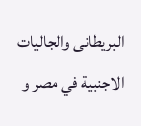البريطانى والجاليات الاجنبية في مصر و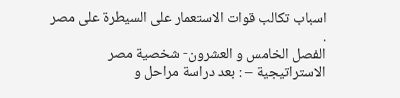اسباب تكالب قوات الاستعمار على السيطرة على مصر .
الفصل الخامس و العشرون- شخصية مصر الاستراتيجية – : بعد دراسة مراحل و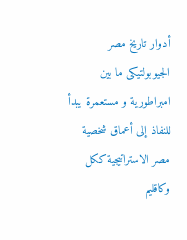أدوار تاريخ مصر الجيوبولتيكى ما بين امبراطورية و مستعمرة يبدأ للنفاذ إلى أعماق شخصية مصر الاستراتيجية ككل وكاقليم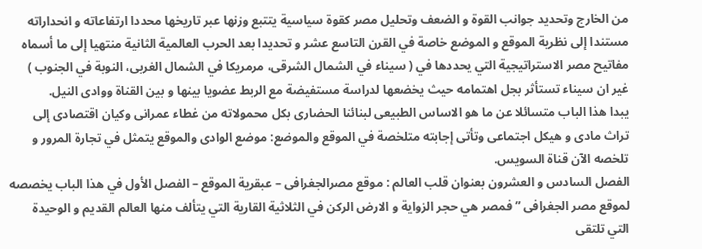من الخارج وتحديد جوانب القوة و الضعف وتحليل مصر كقوة سياسية يتتبع وزنها عبر تاريخها محددا ارتفاعاته و انحداراته مستندا إلى نظرية الموقع و الموضع خاصة في القرن التاسع عشر و تحديدا بعد الحرب العالمية الثانية منتهيا إلى ما أسماه مفاتيح مصر الاستراتيجية التي يحددها في ( سيناء في الشمال الشرقى، مرمريكا في الشمال الغربى، النوبة في الجنوب ) غير ان سيناء تستأثر بجل اهتمامه حيث يخضعها لدراسة مستفيضة مع الربط عضويا بينها و بين القناة ووادى النيل.
يبدا هذا الباب متسائلا عن ما هو الاساس الطبيعى لبنائنا الحضارى بكل محمولاته من غطاء عمرانى وكيان اقتصادى إلى تراث مادى و هيكل اجتماعى وتأتى إجابته متلخصة في الموقع والموضع: موضع الوادى والموقع يتمثل في تجارة المرور و تلخصه الآن قناة السويس.
الفصل السادس و العشرون بعنوان قلب العالم : موقع مصرالجغرافى – عبقرية الموقع – الفصل الأول في هذا الباب يخصصه لموقع مصر الجغرافى ” فمصر هي حجر الزواية و الارض الركن في الثلاثية القارية التي يتألف منها العالم القديم و الوحيدة التي تلتقى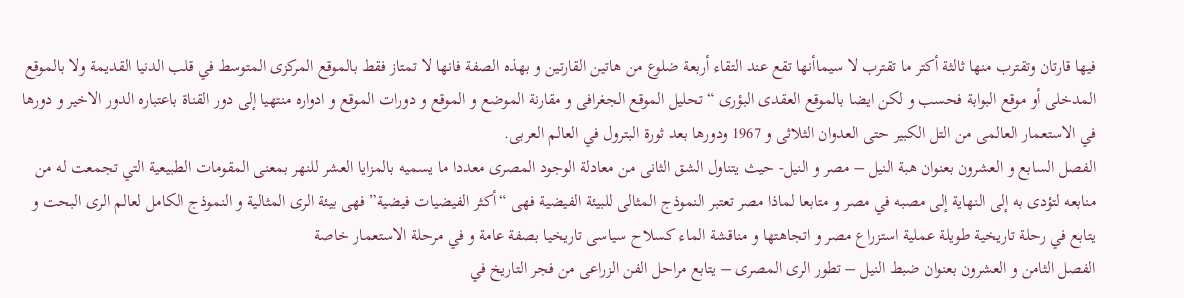فيها قارتان وتقترب منها ثالثة أكتر ما تقترب لا سيماأنها تقع عند التقاء أربعة ضلوع من هاتين القارتين و بهذه الصفة فانها لا تمتاز فقط بالموقع المركزى المتوسط في قلب الدنيا القديمة ولا بالموقع المدخلى أو موقع البوابة فحسب و لكن ايضا بالموقع العقدى البؤرى “ تحليل الموقع الجغرافى و مقارنة الموضع و الموقع و دورات الموقع و ادواره منتهيا إلى دور القناة باعتباره الدور الاخير و دورها في الاستعمار العالمى من التل الكبير حتى العدوان الثلاثى و 1967 ودورها بعد ثورة البترول في العالم العربى.
الفصل السابع و العشرون بعنوان هبة النيل – مصر و النيل- حيث يتناول الشق الثانى من معادلة الوجود المصرى معددا ما يسميه بالمزايا العشر للنهر بمعنى المقومات الطبيعية التي تجمعت له من منابعه لتؤدى به إلى النهاية إلى مصبه في مصر و متابعا لماذا مصر تعتبر النموذج المثالى للبيئة الفيضية فهى “أكثر الفيضيات فيضية” فهى بيئة الرى المثالية و النموذج الكامل لعالم الرى البحت و يتابع في رحلة تاريخية طويلة عملية استزراع مصر و اتجاهتها و مناقشة الماء كسلاح سياسى تاريخيا بصفة عامة و في مرحلة الاستعمار خاصة
الفصل الثامن و العشرون بعنوان ضبط النيل – تطور الرى المصرى – يتابع مراحل الفن الزراعى من فجر التاريخ في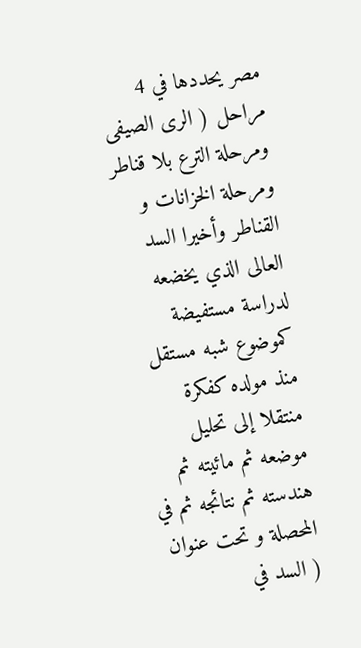مصر يحددها في 4 مراحل ( الرى الصيفى ومرحلة الترع بلا قناطر ومرحلة الخزانات و القناطر وأخيرا السد العالى الذي يخضعه لدراسة مستفيضة كموضوع شبه مستقل منذ مولده كفكرة منتقلا إلى تحليل موضعه ثم مائيته ثم هندسته ثم نتائجه ثم في المحصلة و تحت عنوان ( السد في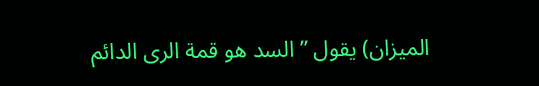الميزان) يقول ” السد هو قمة الرى الدائم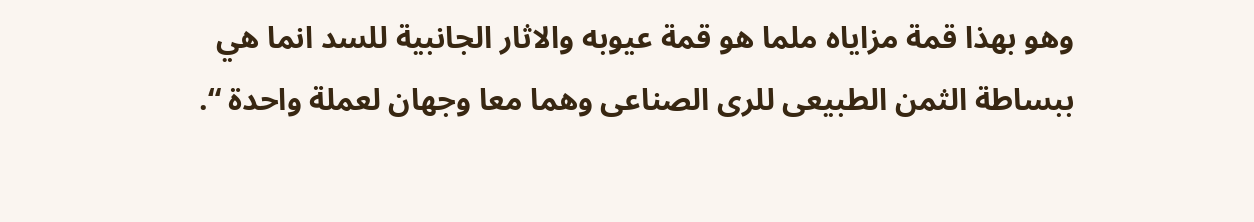وهو بهذا قمة مزاياه ملما هو قمة عيوبه والاثار الجانبية للسد انما هي ببساطة الثمن الطبيعى للرى الصناعى وهما معا وجهان لعملة واحدة “.